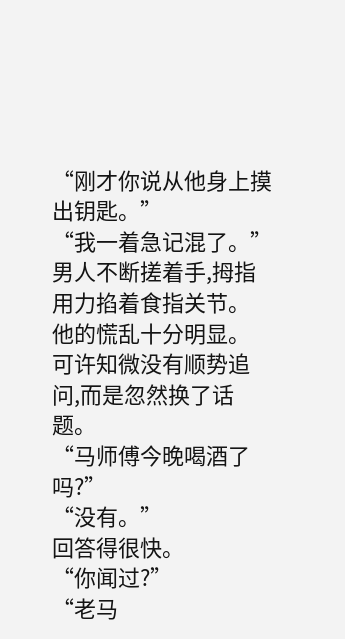“刚才你说从他身上摸出钥匙。”
“我一着急记混了。”
男人不断搓着手,拇指用力掐着食指关节。
他的慌乱十分明显。
可许知微没有顺势追问,而是忽然换了话题。
“马师傅今晚喝酒了吗?”
“没有。”
回答得很快。
“你闻过?”
“老马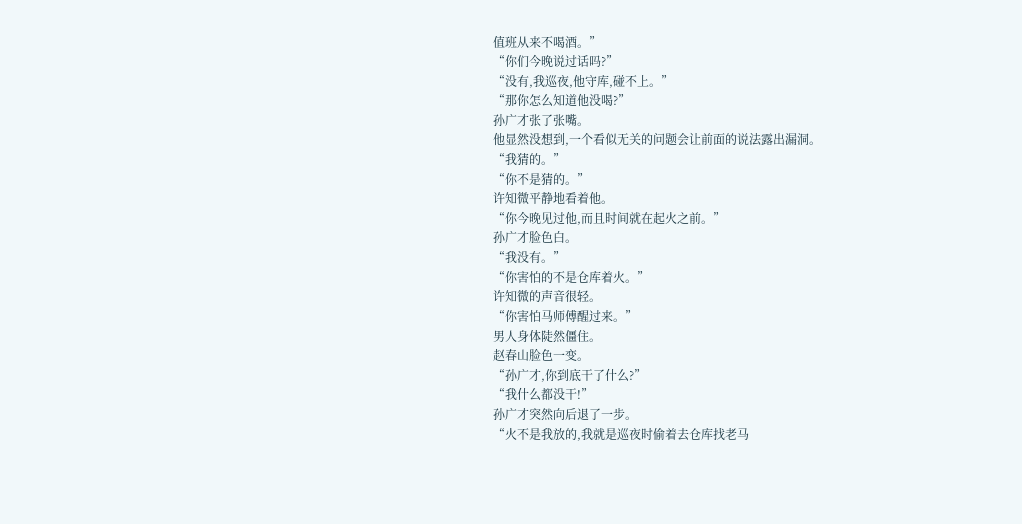值班从来不喝酒。”
“你们今晚说过话吗?”
“没有,我巡夜,他守库,碰不上。”
“那你怎么知道他没喝?”
孙广才张了张嘴。
他显然没想到,一个看似无关的问题会让前面的说法露出漏洞。
“我猜的。”
“你不是猜的。”
许知微平静地看着他。
“你今晚见过他,而且时间就在起火之前。”
孙广才脸色白。
“我没有。”
“你害怕的不是仓库着火。”
许知微的声音很轻。
“你害怕马师傅醒过来。”
男人身体陡然僵住。
赵春山脸色一变。
“孙广才,你到底干了什么?”
“我什么都没干!”
孙广才突然向后退了一步。
“火不是我放的,我就是巡夜时偷着去仓库找老马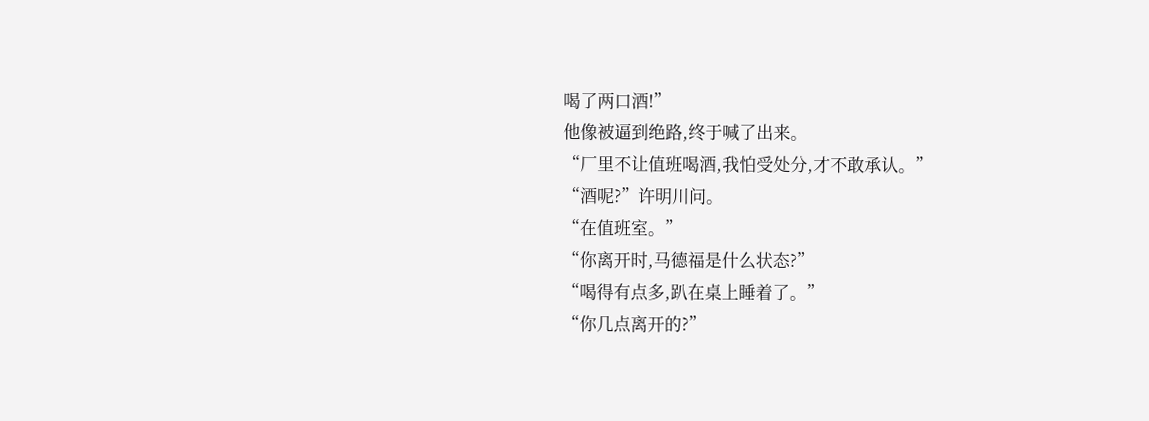喝了两口酒!”
他像被逼到绝路,终于喊了出来。
“厂里不让值班喝酒,我怕受处分,才不敢承认。”
“酒呢?”许明川问。
“在值班室。”
“你离开时,马德福是什么状态?”
“喝得有点多,趴在桌上睡着了。”
“你几点离开的?”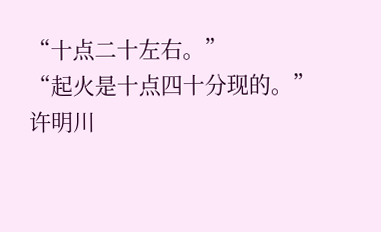“十点二十左右。”
“起火是十点四十分现的。”
许明川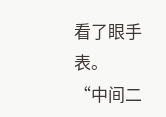看了眼手表。
“中间二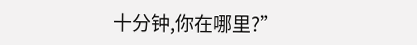十分钟,你在哪里?”